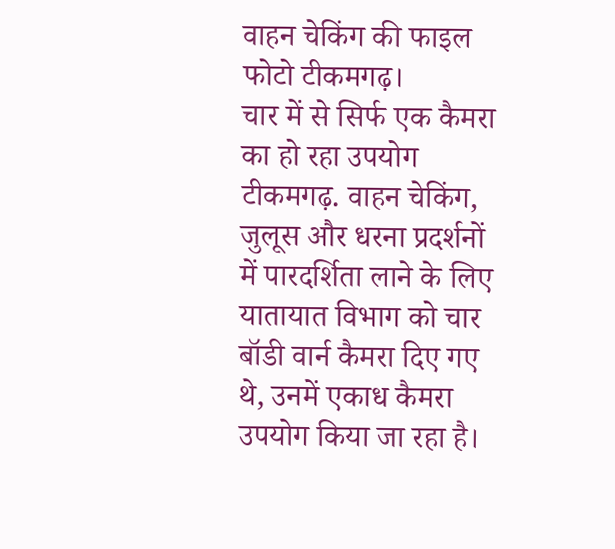वाहन चेकिंग की फाइल फोटो टीकमगढ़।
चार में से सिर्फ एक कैमरा का हो रहा उपयोग
टीकमगढ़. वाहन चेकिंग, जुलूस और धरना प्रदर्शनों में पारदर्शिता लाने के लिए यातायात विभाग को चार बॉडी वार्न कैमरा दिए गए थे, उनमें एकाध कैमरा उपयोग किया जा रहा है।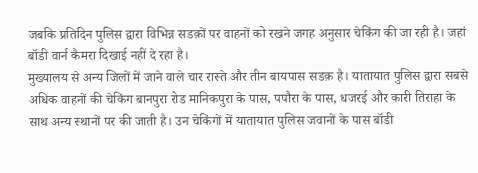जबकि प्रतिदिन पुलिस द्वारा विभिन्न सडक़ों पर वाहनों को रखने जगह अनुसार चेकिंग की जा रही है। जहां बॉडी वार्न कैमरा दिखाई नहीं दे रहा है।
मुख्यालय से अन्य जिलों में जाने वाले चार रास्ते और तीन बायपास सडक़ है। यातायात पुलिस द्वारा सबसे अधिक वाहनों की चेकिंग बानपुरा रोड मानिकपुरा के पास, पपौरा के पास, धजरई और कारी तिराहा के साथ अन्य स्थानों पर की जाती है। उन चेकिंगों में यातायात पुलिस जवानों के पास बॉडी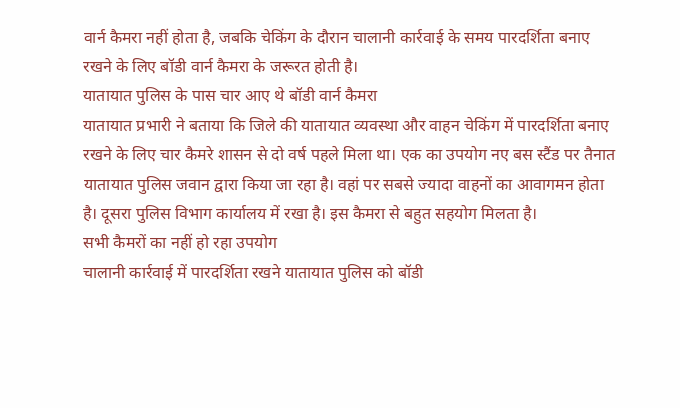वार्न कैमरा नहीं होता है, जबकि चेकिंग के दौरान चालानी कार्रवाई के समय पारदर्शिता बनाए रखने के लिए बॉडी वार्न कैमरा के जरूरत होती है।
यातायात पुलिस के पास चार आए थे बॉडी वार्न कैमरा
यातायात प्रभारी ने बताया कि जिले की यातायात व्यवस्था और वाहन चेकिंग में पारदर्शिता बनाए रखने के लिए चार कैमरे शासन से दो वर्ष पहले मिला था। एक का उपयोग नए बस स्टैंड पर तैनात यातायात पुलिस जवान द्वारा किया जा रहा है। वहां पर सबसे ज्यादा वाहनों का आवागमन होता है। दूसरा पुलिस विभाग कार्यालय में रखा है। इस कैमरा से बहुत सहयोग मिलता है।
सभी कैमरों का नहीं हो रहा उपयोग
चालानी कार्रवाई में पारदर्शिता रखने यातायात पुलिस को बॉडी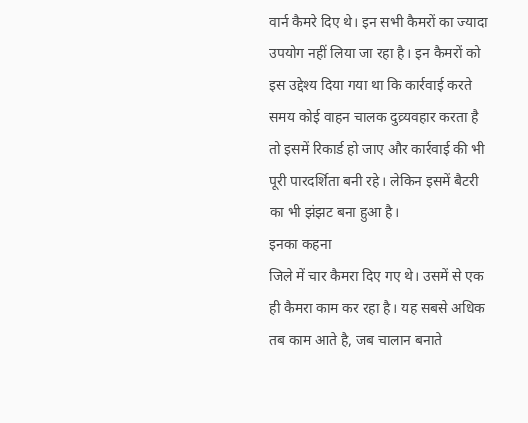वार्न कैमरे दिए थे। इन सभी कैमरों का ज्यादा उपयोग नहीं लिया जा रहा है। इन कैमरों को इस उद्देश्य दिया गया था कि कार्रवाई करते समय कोई वाहन चालक दुव्र्यवहार करता है तो इसमें रिकार्ड हो जाए और कार्रवाई की भी पूरी पारदर्शिता बनी रहे। लेकिन इसमें बैटरी का भी झंझट बना हुआ है।
इनका कहना
जिले में चार कैमरा दिए गए थे। उसमें से एक ही कैमरा काम कर रहा है। यह सबसे अधिक तब काम आते है, जब चालान बनाते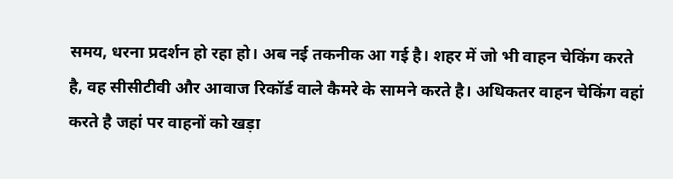समय, धरना प्रदर्शन हो रहा हो। अब नई तकनीक आ गई है। शहर में जो भी वाहन चेकिंग करते है, वह सीसीटीवी और आवाज रिकॉर्ड वाले कैमरे के सामने करते है। अधिकतर वाहन चेकिंग वहां करते है जहां पर वाहनों को खड़ा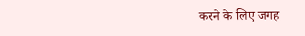करने के लिए जगह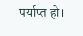पर्याप्त हो।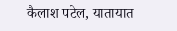कैलाश पटेल, यातायात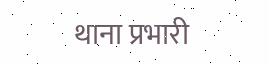थाना प्रभारी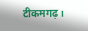टीकमगढ़।